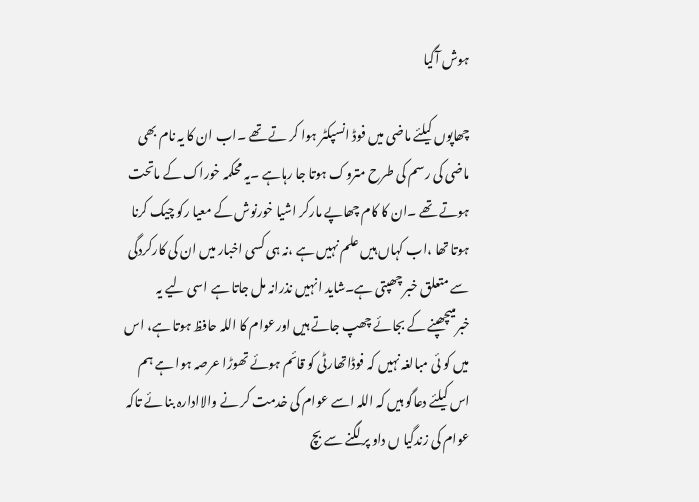ہوش آگیا

چھاپوں کیلئے ماضی میں فوڈ انسپکٹر ہوا کر تے تھے ۔اب ان کا یہ نام بھی ماضی کی رسم کی طرح متروک ہوتا جا رہاہے ۔یہ محکمہ خوراک کے ماتحت ہوتے تھے ۔ان کا کام چھاپے مارکر اشیا خورنوش کے معیا رکو چیک کرنا ہوتا تھا ،اب کہاں ہیں علم نہیں ہے ،نہ ہی کسی اخبار میں ان کی کارکردگی سے متعلق خبر چھپتی ہے۔شاید انہیں نذرانہ مل جاتا ہے اسی لیے یہ خبرمیںچھپنے کے بجائے چھپ جاتے ہیں اورعوام کا اللہ حافظ ہوتا ہے، اس میں کو ئی مبالغہ نہیں کہ فوڈاتھارٹی کو قائم ہوئے تھوڑا عرصہ ہوا ہے ہم اس کیلئے دعاگو ہیں کہ اللہ اسے عوام کی خدمت کر نے والاادارہ بنا ئے تاکہ عوام کی زندگیا ں داو پر لگنے سے بچ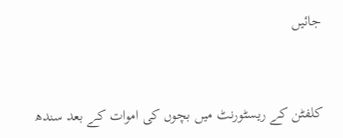جائیں


کلفٹن کے ریسٹورنٹ میں بچوں کی اموات کے بعد سندھ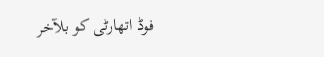فوڈ اتھارٹی کو بلآخر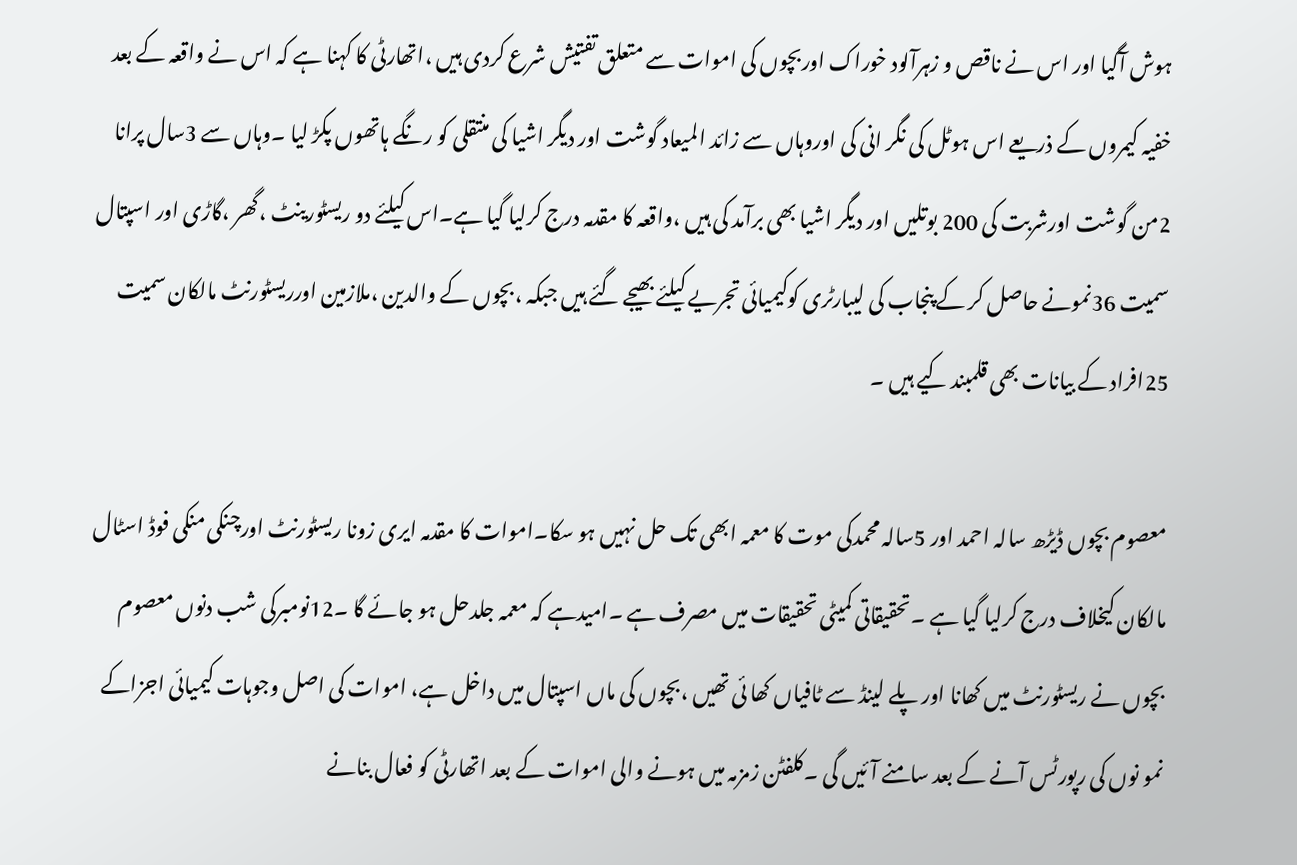ہوش آگیا اور اس نے ناقص و زہرآلود خوراک اوربچوں کی اموات سے متعلق تفتیش شرع کردی ہیں ،اتھارٹی کا کہنا ہے کہ اس نے واقعہ کے بعد خفیہ کیمروں کے ذریعے اس ہوٹل کی نگر انی کی اوروہاں سے زائد المیعاد گوشت اور دیگر اشیا کی منتقلی کو رنگے ہاتھوں پکڑ لیا ۔وہاں سے 3سال پرانا 2من گوشت اورشربت کی 200 بوتلیں اور دیگر اشیا بھی برآمد کی ہیں ،واقعہ کا مقدمہ درج کرلیا گیا ہے۔اس کیلئے دو ریسٹورینٹ ،گھر ،گاڑی اور اسپتال سمیت 36نمونے حاصل کر کے پنجاب کی لیبارٹری کوکیمیائی تجریے کیلئے بھیجے گئے ہیں جبکہ ،بچوں کے والدین ،ملازمین اورریسٹورنٹ مالکان سمیت 25افراد کے بیانات بھی قلمبند کیے ہیں ۔

معصوم بچوں ڈیڑھ سالہ احمد اور 5سالہ محمدکی موت کا معمہ ابھی تک حل نہیں ہو سکا۔اموات کا مقدمہ ایری زونا ریسٹورنٹ اورچنکی منکی فوڈ اسٹال مالکان کیخلاف درج کرلیا گیا ہے ۔تحقیقاتی کمیٹی تحقیقات میں مصرف ہے ۔امیدہے کہ معمہ جلدحل ہو جائے گا ۔12نومبرکی شب دنوں معصوم بچوں نے ریسٹورنٹ میں کھانا اور پلے لینڈ سے ٹافیاں کھا ئی تھیں ،بچوں کی ماں اسپتال میں داخل ہے، اموات کی اصل وجوہات کیمیائی اجزاکے نمو نوں کی رپورٹس آنے کے بعد سامنے آئیں گی ۔کلفٹن زمزمہ میں ہونے والی اموات کے بعد اتھارٹی کو فعال بنانے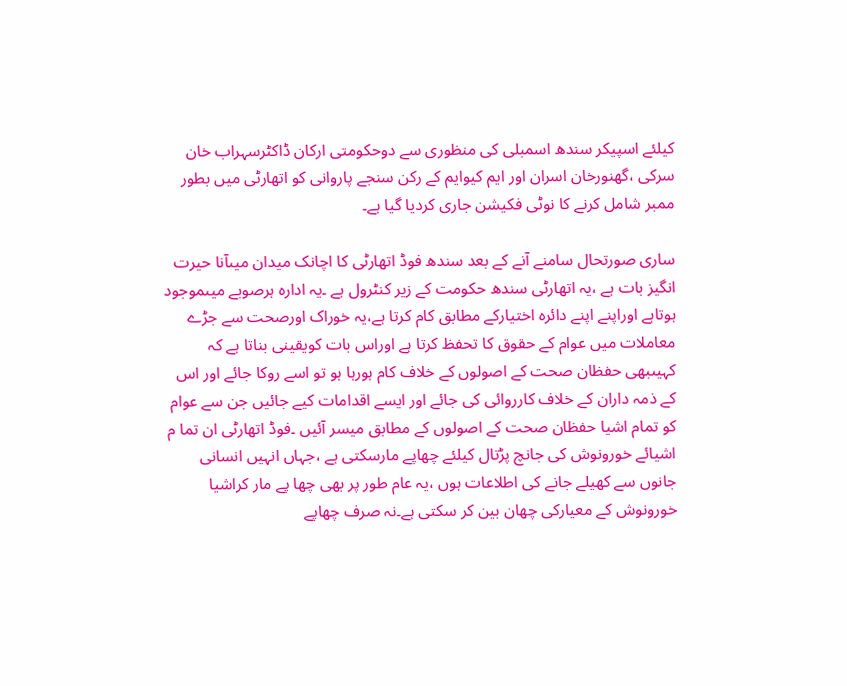کیلئے اسپیکر سندھ اسمبلی کی منظوری سے دوحکومتی ارکان ڈاکٹرسہراب خان سرکی ،گھنورخان اسران اور ایم کیوایم کے رکن سنجے پاروانی کو اتھارٹی میں بطور ممبر شامل کرنے کا نوٹی فکیشن جاری کردیا گیا ہے۔

ساری صورتحال سامنے آنے کے بعد سندھ فوڈ اتھارٹی کا اچانک میدان میںآنا حیرت انگیز بات ہے ،یہ اتھارٹی سندھ حکومت کے زیر کنٹرول ہے ۔یہ ادارہ ہرصوبے میںموجود ہوتاہے اوراپنے اپنے دائرہ اختیارکے مطابق کام کرتا ہے،یہ خوراک اورصحت سے جڑے معاملات میں عوام کے حقوق کا تحفظ کرتا ہے اوراس بات کویقینی بناتا ہے کہ کہیںبھی حفظان صحت کے اصولوں کے خلاف کام ہورہا ہو تو اسے روکا جائے اور اس کے ذمہ داران کے خلاف کارروائی کی جائے اور ایسے اقدامات کیے جائیں جن سے عوام کو تمام اشیا حفظان صحت کے اصولوں کے مطابق میسر آئیں ۔فوڈ اتھارٹی ان تما م اشیائے خورونوش کی جانچ پڑتال کیلئے چھاپے مارسکتی ہے ،جہاں انہیں انسانی جانوں سے کھیلے جانے کی اطلاعات ہوں ،یہ عام طور پر بھی چھا پے مار کراشیا خورونوش کے معیارکی چھان بین کر سکتی ہے۔نہ صرف چھاپے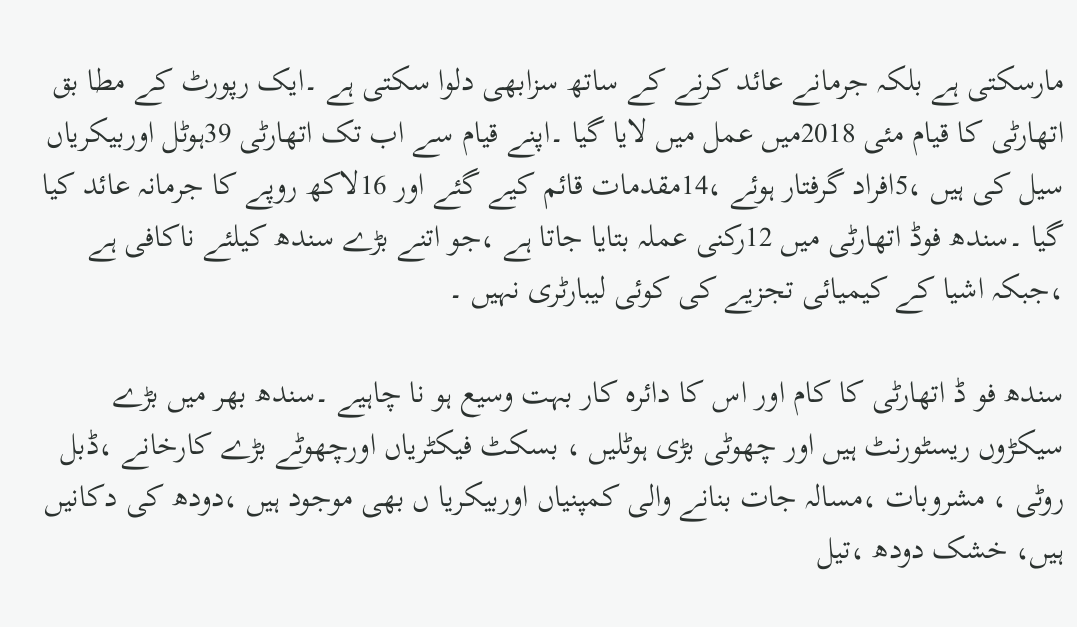مارسکتی ہے بلکہ جرمانے عائد کرنے کے ساتھ سزابھی دلوا سکتی ہے ۔ایک رپورٹ کے مطا بق اتھارٹی کا قیام مئی 2018میں عمل میں لایا گیا ۔اپنے قیام سے اب تک اتھارٹی 39ہوٹل اوربیکریاں سیل کی ہیں ،5افراد گرفتار ہوئے ،14مقدمات قائم کیے گئے اور 16لاکھ روپے کا جرمانہ عائد کیا گیا ۔سندھ فوڈ اتھارٹی میں 12رکنی عملہ بتایا جاتا ہے ،جو اتنے بڑے سندھ کیلئے ناکافی ہے ،جبکہ اشیا کے کیمیائی تجزیے کی کوئی لیبارٹری نہیں ۔

سندھ فو ڈ اتھارٹی کا کام اور اس کا دائرہ کار بہت وسیع ہو نا چاہیے ۔سندھ بھر میں بڑے سیکڑوں ریسٹورنٹ ہیں اور چھوٹی بڑی ہوٹلیں ، بسکٹ فیکٹریاں اورچھوٹے بڑے کارخانے ،ڈبل روٹی ، مشروبات ،مسالہ جات بنانے والی کمپنیاں اوربیکریا ں بھی موجود ہیں ،دودھ کی دکانیں ہیں، خشک دودھ ،تیل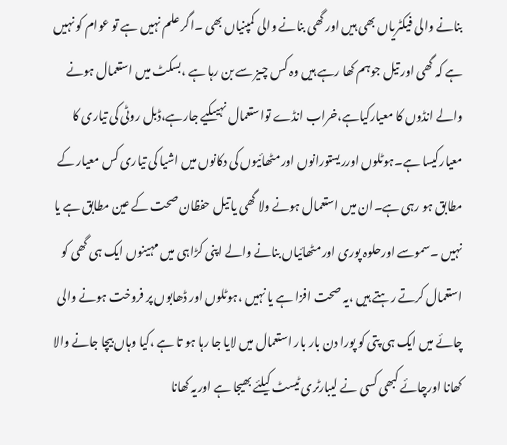بنانے والی فیکٹریاں بھی ہیں اور گھی بنانے والی کمپنیاں بھی ۔اگر علم نہیں ہے تو عوام کو نہیں ہے کہ گھی اور تیل جوہم کھا رہے ہیں وہ کس چیز سے بن رہا ہے ،بسکٹ میں استعمال ہونے والے انڈوں کا معیارکیاہے،خراب انڈے تواستعمال نہیںکیے جارہے،ڈبل روٹی کی تیاری کا معیارکیسا ہے۔ہوٹلوں اورریستورانوں اور مٹھائیوں کی دکانوں میں اشیا کی تیاری کس معیار کے مطابق ہو رہی ہے۔ان میں استعمال ہونے ولا گھی یا تیل حفظان صحت کے عین مطابق ہے یا نہیں ۔سموسے اورحلوہ پوری اور مٹھائیاں بنانے والے اپنی کڑاہی میں مہینوں ایک ہی گھی کو استعمال کرتے رہتے ہیں ،یہ صحت افزا ہے یا نہیں ،ہوٹلوں اور ڈھابوں پر فروخت ہونے والی چائے میں ایک ہی پتی کو پورا دن بار بار استعمال میں لایا جا رہا ہو تا ہے ،کیا وہاں بیچا جانے والا کھانا اورچائے کبھی کسی نے لیبارٹری ٹیسٹ کیلئے بھیجا ہے اوریہ کھانا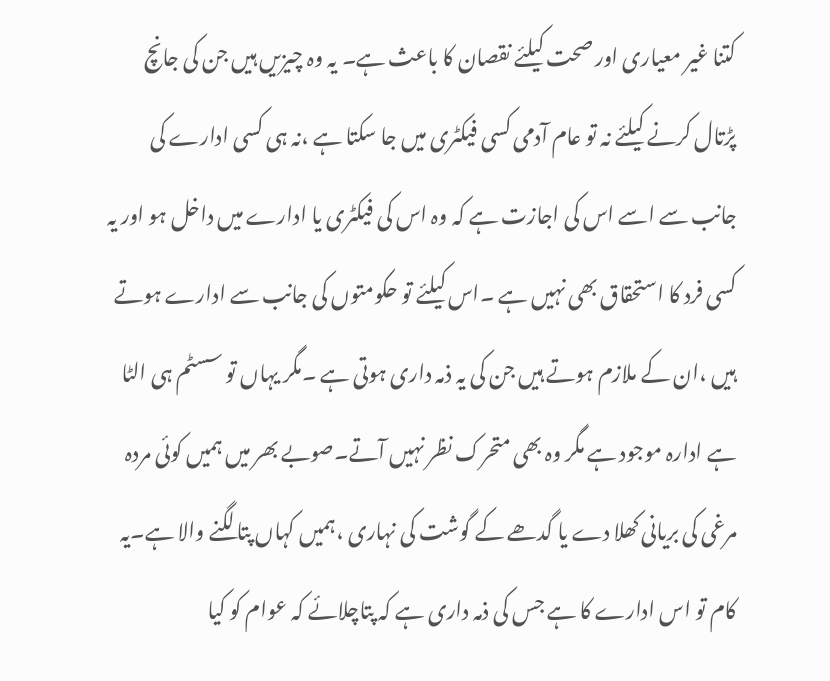کتنا غیر معیاری اور صحت کیلئے نقصان کا باعث ہے۔ یہ وہ چیزیں ہیں جن کی جانچ پڑتال کرنے کیلئے نہ تو عام آدمی کسی فیکٹری میں جا سکتا ہے ،نہ ہی کسی ادارے کی جانب سے اسے اس کی اجازت ہے کہ وہ اس کی فیکٹری یا ادارے میں داخل ہو اور یہ کسی فرد کا استحقاق بھی نہیں ہے ۔اس کیلئے تو حکومتوں کی جانب سے ادارے ہوتے ہیں ،ان کے ملازم ہوتے ہیں جن کی یہ ذمہ داری ہوتی ہے ۔مگر یہاں تو سسٹم ہی الٹا ہے ادارہ موجود ہے مگر وہ بھی متحرک نظر نہیں آتے۔صوبے بھر میں ہمیں کوئی مردہ مرغی کی بریانی کھلا دے یا گدھے کے گوشت کی نہاری ،ہمیں کہاں پتا لگنے والا ہے۔یہ کام تو اس ادارے کا ہے جس کی ذمہ داری ہے کہ پتاچلائے کہ عوام کو کیا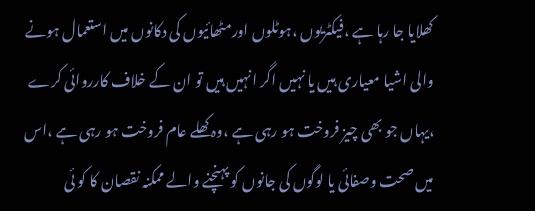کھلایا جا رہا ہے ،فیکٹریوں ،ہوٹلوں اورمٹھائیوں کی دکانوں میں استعمال ہونے والی اشیا معیاری ہیں یا نہیں اگر انہیں ہیں تو ان کے خلاف کارروائی کرے ،یہاں جو بھی چیز فروخت ہو رہی ہے ،وہ کھلے عام فروخت ہو رہی ہے ،اس میں صحت وصفائی یا لوگوں کی جانوں کو پہنچنے والے ممکنہ نقصان کا کو ئی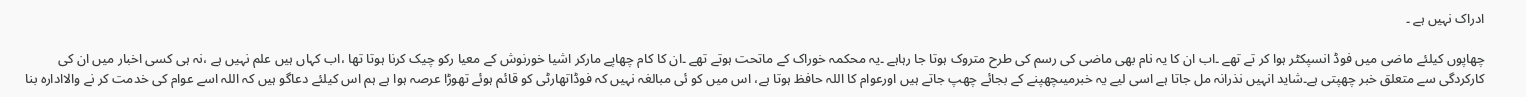ادراک نہیں ہے ۔

چھاپوں کیلئے ماضی میں فوڈ انسپکٹر ہوا کر تے تھے ۔اب ان کا یہ نام بھی ماضی کی رسم کی طرح متروک ہوتا جا رہاہے ۔یہ محکمہ خوراک کے ماتحت ہوتے تھے ۔ان کا کام چھاپے مارکر اشیا خورنوش کے معیا رکو چیک کرنا ہوتا تھا ،اب کہاں ہیں علم نہیں ہے ،نہ ہی کسی اخبار میں ان کی کارکردگی سے متعلق خبر چھپتی ہے۔شاید انہیں نذرانہ مل جاتا ہے اسی لیے یہ خبرمیںچھپنے کے بجائے چھپ جاتے ہیں اورعوام کا اللہ حافظ ہوتا ہے، اس میں کو ئی مبالغہ نہیں کہ فوڈاتھارٹی کو قائم ہوئے تھوڑا عرصہ ہوا ہے ہم اس کیلئے دعاگو ہیں کہ اللہ اسے عوام کی خدمت کر نے والاادارہ بنا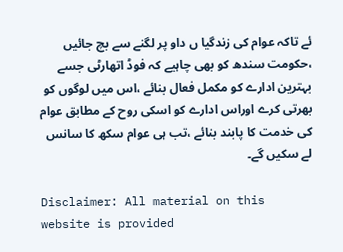ئے تاکہ عوام کی زندگیا ں داو پر لگنے سے بچ جائیں ،حکومت سندھ کو بھی چاہیے کہ فوڈ اتھارٹی جسے بہترین ادارے کو مکمل فعال بنائے ،اس میں لوگوں کو بھرتی کرے اوراس ادارے کو اسکی روح کے مطابق عوام کی خدمت کا پابند بنائے ،تب ہی عوام سکھ کا سانس لے سکیں گے۔

Disclaimer: All material on this website is provided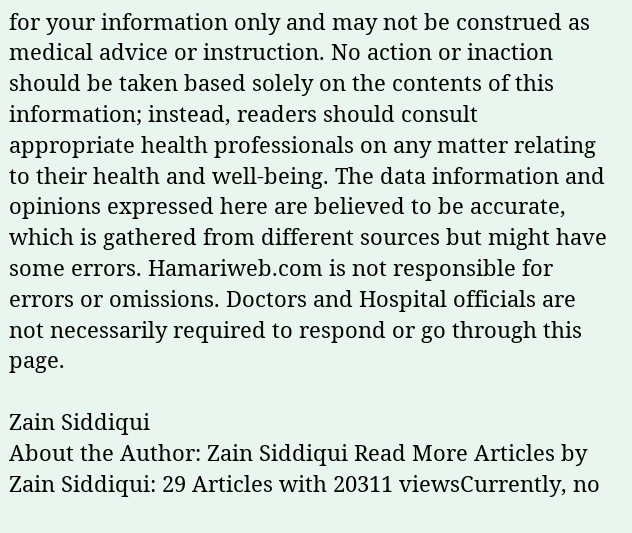for your information only and may not be construed as medical advice or instruction. No action or inaction should be taken based solely on the contents of this information; instead, readers should consult appropriate health professionals on any matter relating to their health and well-being. The data information and opinions expressed here are believed to be accurate, which is gathered from different sources but might have some errors. Hamariweb.com is not responsible for errors or omissions. Doctors and Hospital officials are not necessarily required to respond or go through this page.

Zain Siddiqui
About the Author: Zain Siddiqui Read More Articles by Zain Siddiqui: 29 Articles with 20311 viewsCurrently, no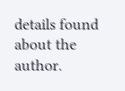details found about the author.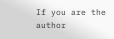If you are the author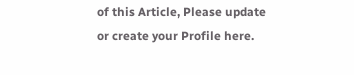of this Article, Please update or create your Profile here.